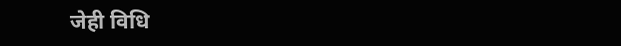जेही विधि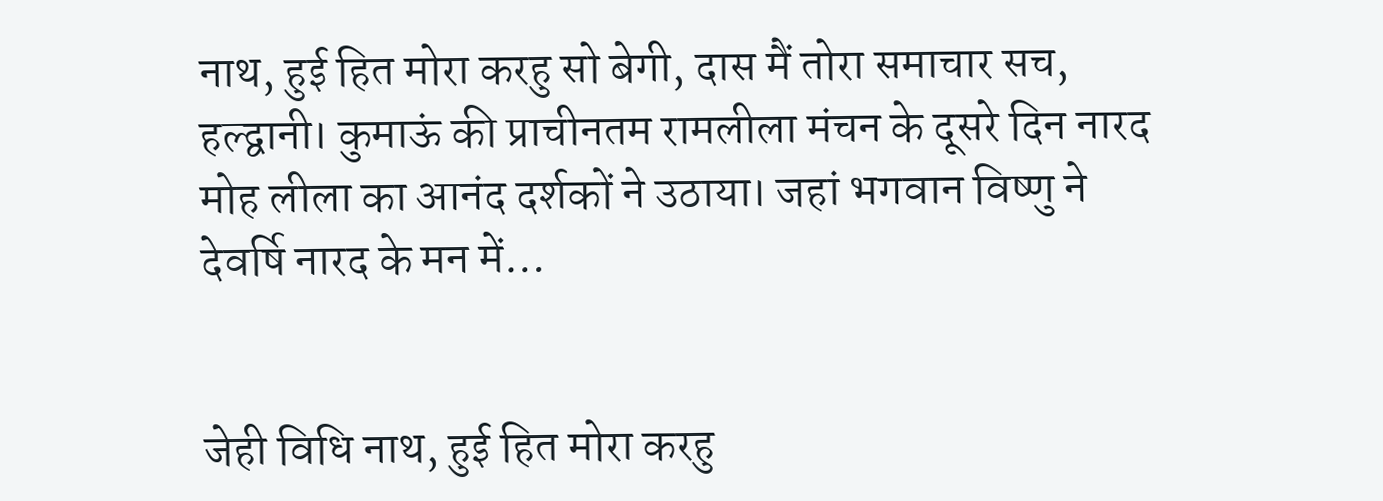नाथ, हुई हित मोरा करहु सो बेगी, दास मैं तोरा समाचार सच, हल्द्वानी। कुमाऊं की प्राचीनतम रामलीला मंचन के दूसरे दिन नारद मोह लीला का आनंद दर्शकों ने उठाया। जहां भगवान विष्णु ने देवर्षि नारद के मन में…


जेही विधि नाथ, हुई हित मोरा करहु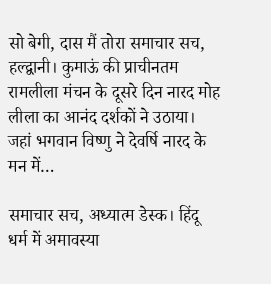सो बेगी, दास मैं तोरा समाचार सच, हल्द्वानी। कुमाऊं की प्राचीनतम रामलीला मंचन के दूसरे दिन नारद मोह लीला का आनंद दर्शकों ने उठाया। जहां भगवान विष्णु ने देवर्षि नारद के मन में…

समाचार सच, अध्यात्म डेस्क। हिंदू धर्म में अमावस्या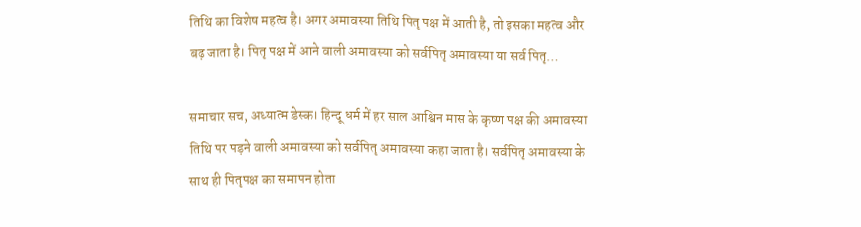तिथि का विशेष महत्व है। अगर अमावस्या तिथि पितृ पक्ष में आती है, तो इसका महत्व और बढ़ जाता है। पितृ पक्ष में आने वाली अमावस्या को सर्वपितृ अमावस्या या सर्व पितृ…

समाचार सच, अध्यात्म डेस्क। हिन्दू धर्म में हर साल आश्विन मास के कृष्ण पक्ष की अमावस्या तिथि पर पड़ने वाली अमावस्या को सर्वपितृ अमावस्या कहा जाता है। सर्वपितृ अमावस्या के साथ ही पितृपक्ष का समापन होता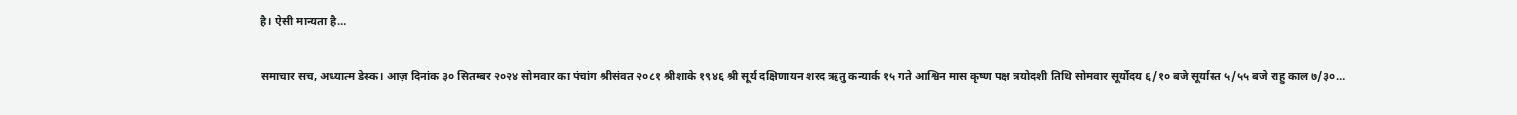है। ऐसी मान्यता है…

समाचार सच, अध्यात्म डेस्क। आज़ दिनांक ३० सितम्बर २०२४ सोमवार का पंचांग श्रीसंवत २०८१ श्रीशाके १९४६ श्री सूर्य दक्षिणायन शरद ऋतु कन्यार्क १५ गते आश्विन मास कृष्ण पक्ष त्रयोदशी तिथि सोमवार सूर्योदय ६/१० बजे सूर्यास्त ५/५५ बजे राहु काल ७/३०…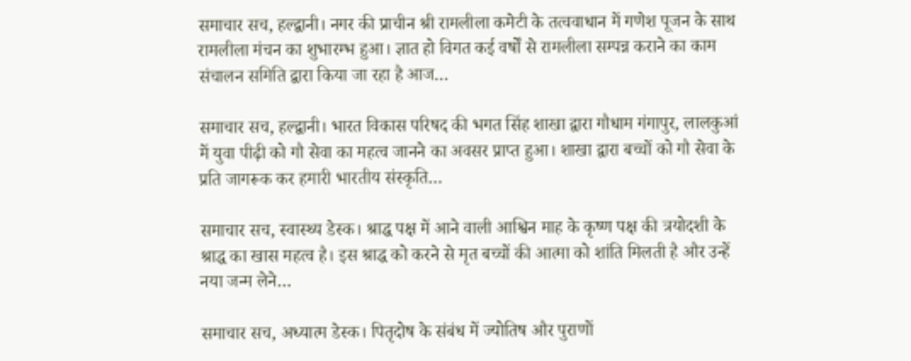समाचार सच, हल्द्वानी। नगर की प्राचीन श्री रामलीला कमेटी के तत्ववाधान में गणेश पूजन के साथ रामलीला मंचन का शुभारम्भ हुआ। ज्ञात हो विगत कई वर्षों से रामलीला सम्पन्न कराने का काम संचालन समिति द्वारा किया जा रहा है आज…

समाचार सच, हल्द्वानी। भारत विकास परिषद की भगत सिंह शाखा द्वारा गौधाम गंगापुर, लालकुआं में युवा पीढ़ी को गौ सेवा का महत्व जानने का अवसर प्राप्त हुआ। शाखा द्वारा बच्चों को गौ सेवा के प्रति जागरूक कर हमारी भारतीय संस्कृति…

समाचार सच, स्वास्थ्य डेस्क। श्राद्ध पक्ष में आने वाली आश्विन माह के कृष्ण पक्ष की त्रयोदशी के श्राद्ध का खास महत्व है। इस श्राद्ध को करने से मृत बच्चों की आत्मा को शांति मिलती है और उन्हें नया जन्म लेने…

समाचार सच, अध्यात्म डेस्क। पितृदोष के संबंध में ज्योतिष और पुराणों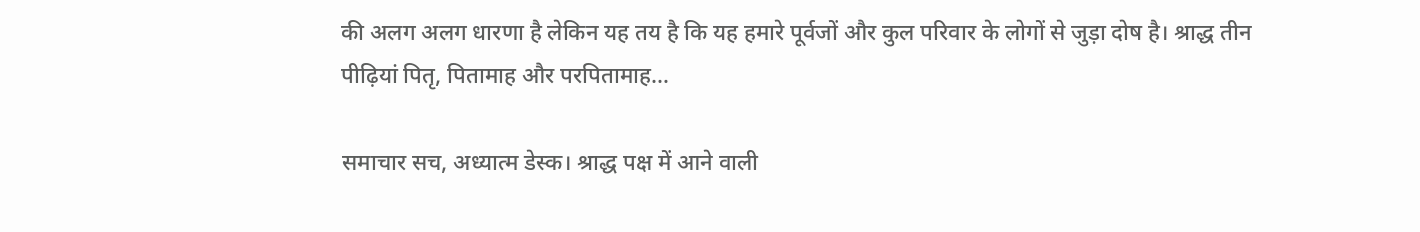की अलग अलग धारणा है लेकिन यह तय है कि यह हमारे पूर्वजों और कुल परिवार के लोगों से जुड़ा दोष है। श्राद्ध तीन पीढ़ियां पितृ, पितामाह और परपितामाह…

समाचार सच, अध्यात्म डेस्क। श्राद्ध पक्ष में आने वाली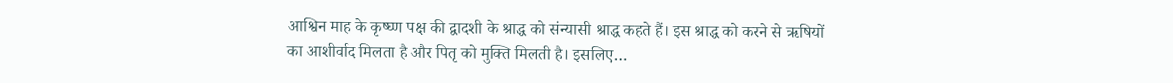आश्विन माह के कृष्घ्ण पक्ष की द्वादशी के श्राद्ध को संन्यासी श्राद्ध कहते हैं। इस श्राद्ध को करने से ऋषियों का आशीर्वाद मिलता है और पितृ को मुक्ति मिलती है। इसलिए…